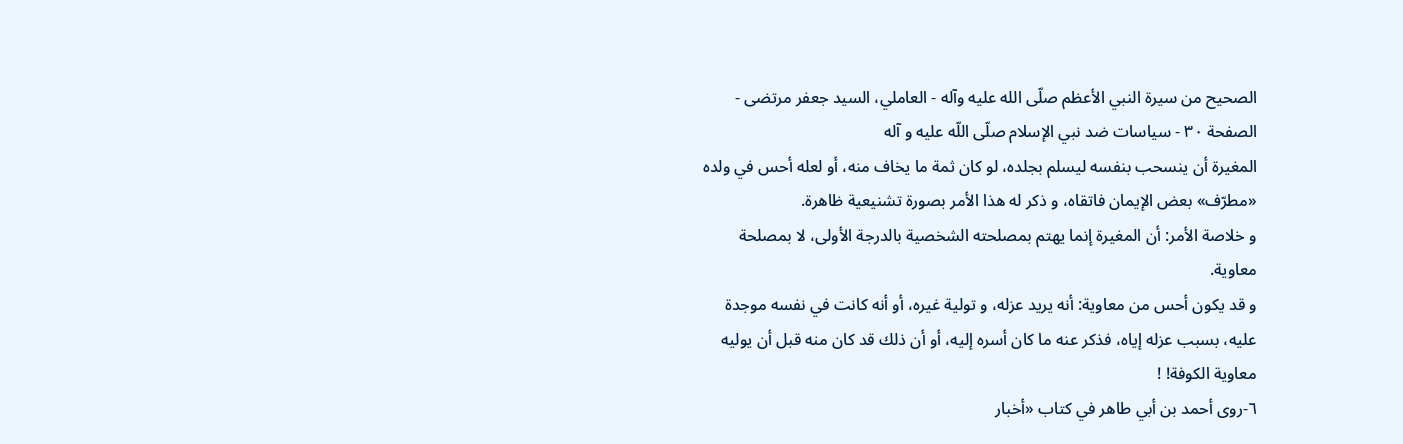الصحيح من سيرة النبي الأعظم صلّى الله عليه وآله - العاملي، السيد جعفر مرتضى - الصفحة ٣٠ - سياسات ضد نبي الإسلام صلّى اللّه عليه و آله
المغيرة أن ينسحب بنفسه ليسلم بجلده، لو كان ثمة ما يخاف منه، أو لعله أحس في ولده «مطرّف» بعض الإيمان فاتقاه، و ذكر له هذا الأمر بصورة تشنيعية ظاهرة.
و خلاصة الأمر: أن المغيرة إنما يهتم بمصلحته الشخصية بالدرجة الأولى، لا بمصلحة معاوية.
و قد يكون أحس من معاوية: أنه يريد عزله، و تولية غيره، أو أنه كانت في نفسه موجدة عليه، بسبب عزله إياه، فذكر عنه ما كان أسره إليه، أو أن ذلك قد كان منه قبل أن يوليه معاوية الكوفة! !
٦-روى أحمد بن أبي طاهر في كتاب «أخبار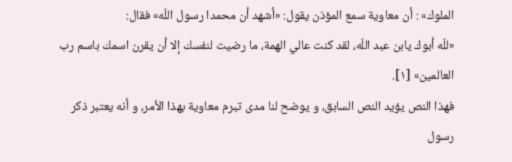الملوك» : أن معاوية سمع المؤذن يقول: «أشهد أن محمدا رسول اللّه» فقال:
«للّه أبوك يابن عبد اللّه، لقد كنت عالي الهمة، ما رضيت لنفسك إلا أن يقرن اسمك باسم رب العالمين» [١].
فهذا النص يؤيد النص السابق، و يوضح لنا مدى تبرم معاوية بهذا الأمر، و أنه يعتبر ذكر رسول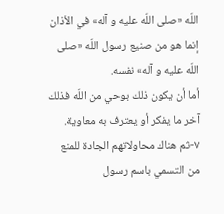اللّه «صلى اللّه عليه و آله» في الأذان إنما هو من صنيع رسول اللّه «صلى اللّه عليه و آله» نفسه.
أما أن يكون ذلك بوحي من اللّه فذلك آخر ما يفكر أو يعترف به معاوية.
٧-ثم هناك محاولاتهم الجادة للمنع من التسمي باسم رسول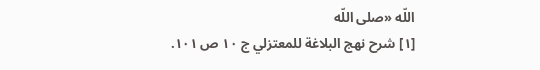اللّه «صلى اللّه
[١] شرح نهج البلاغة للمعتزلي ج ١٠ ص ١٠١.